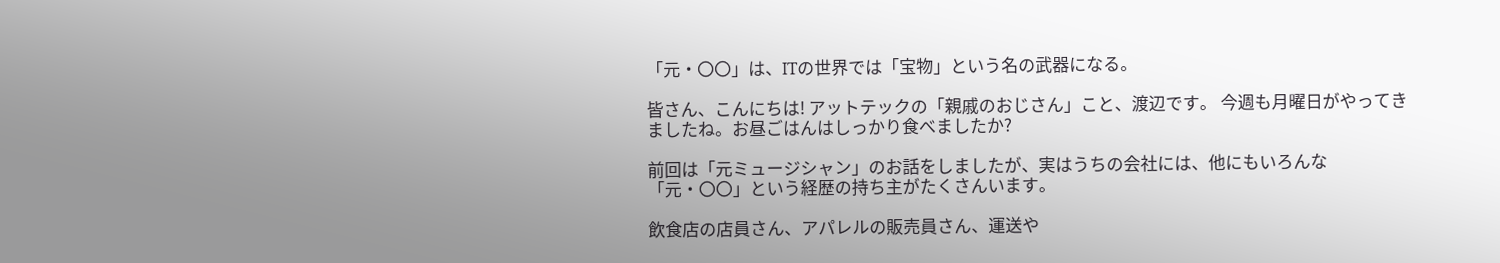「元・〇〇」は、ITの世界では「宝物」という名の武器になる。

皆さん、こんにちは! アットテックの「親戚のおじさん」こと、渡辺です。 今週も月曜日がやってきましたね。お昼ごはんはしっかり食べましたか?

前回は「元ミュージシャン」のお話をしましたが、実はうちの会社には、他にもいろんな「元・〇〇」という経歴の持ち主がたくさんいます。

飲食店の店員さん、アパレルの販売員さん、運送や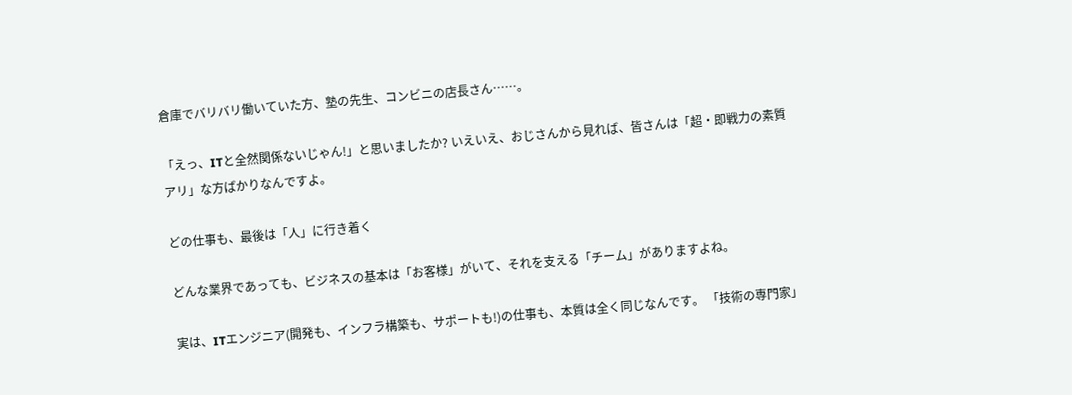倉庫でバリバリ働いていた方、塾の先生、コンビニの店長さん……。

「えっ、ITと全然関係ないじゃん!」と思いましたか? いえいえ、おじさんから見れば、皆さんは「超・即戦力の素質アリ」な方ばかりなんですよ。

どの仕事も、最後は「人」に行き着く

どんな業界であっても、ビジネスの基本は「お客様」がいて、それを支える「チーム」がありますよね。

実は、ITエンジニア(開発も、インフラ構築も、サポートも!)の仕事も、本質は全く同じなんです。 「技術の専門家」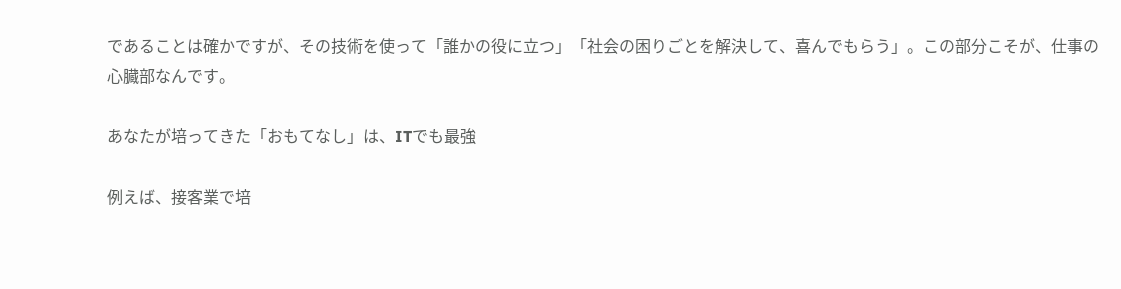であることは確かですが、その技術を使って「誰かの役に立つ」「社会の困りごとを解決して、喜んでもらう」。この部分こそが、仕事の心臓部なんです。

あなたが培ってきた「おもてなし」は、ITでも最強

例えば、接客業で培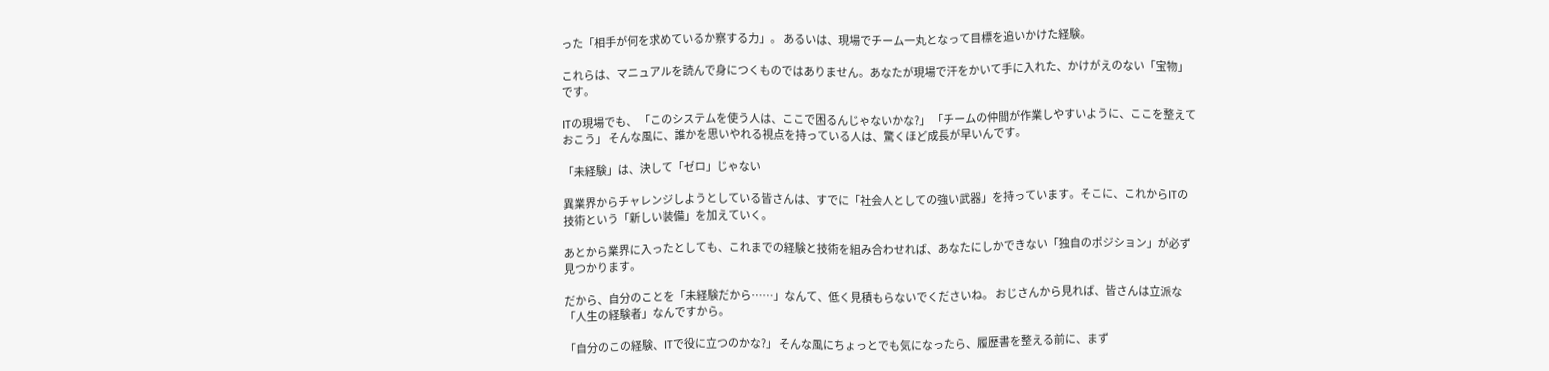った「相手が何を求めているか察する力」。 あるいは、現場でチーム一丸となって目標を追いかけた経験。

これらは、マニュアルを読んで身につくものではありません。あなたが現場で汗をかいて手に入れた、かけがえのない「宝物」です。

ITの現場でも、 「このシステムを使う人は、ここで困るんじゃないかな?」 「チームの仲間が作業しやすいように、ここを整えておこう」 そんな風に、誰かを思いやれる視点を持っている人は、驚くほど成長が早いんです。

「未経験」は、決して「ゼロ」じゃない

異業界からチャレンジしようとしている皆さんは、すでに「社会人としての強い武器」を持っています。そこに、これからITの技術という「新しい装備」を加えていく。

あとから業界に入ったとしても、これまでの経験と技術を組み合わせれば、あなたにしかできない「独自のポジション」が必ず見つかります。

だから、自分のことを「未経験だから……」なんて、低く見積もらないでくださいね。 おじさんから見れば、皆さんは立派な「人生の経験者」なんですから。

「自分のこの経験、ITで役に立つのかな?」 そんな風にちょっとでも気になったら、履歴書を整える前に、まず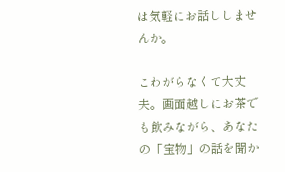は気軽にお話ししませんか。

こわがらなくて大丈夫。画面越しにお茶でも飲みながら、あなたの「宝物」の話を聞か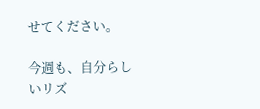せてください。

今週も、自分らしいリズ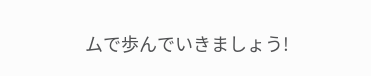ムで歩んでいきましょう!